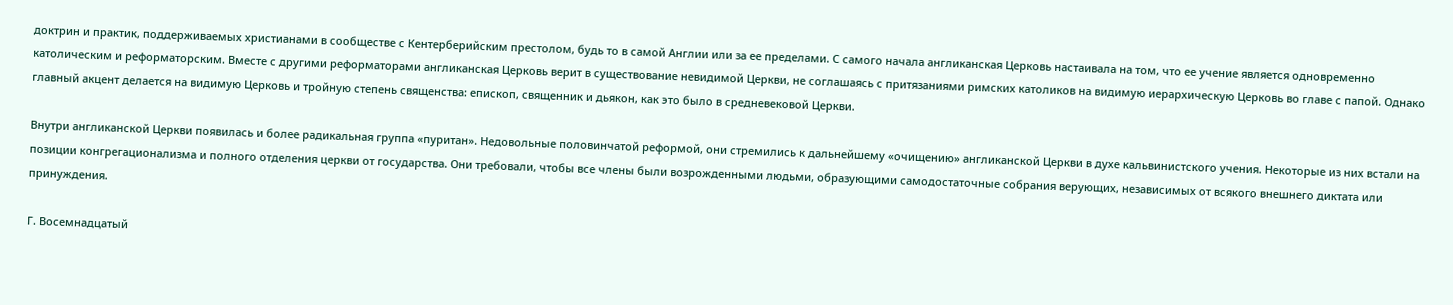доктрин и практик, поддерживаемых христианами в сообществе с Кентерберийским престолом, будь то в самой Англии или за ее пределами. С самого начала англиканская Церковь настаивала на том, что ее учение является одновременно католическим и реформаторским. Вместе с другими реформаторами англиканская Церковь верит в существование невидимой Церкви, не соглашаясь с притязаниями римских католиков на видимую иерархическую Церковь во главе с папой. Однако главный акцент делается на видимую Церковь и тройную степень священства: епископ, священник и дьякон, как это было в средневековой Церкви.

Внутри англиканской Церкви появилась и более радикальная группа «пуритан». Недовольные половинчатой реформой, они стремились к дальнейшему «очищению» англиканской Церкви в духе кальвинистского учения. Некоторые из них встали на позиции конгрегационализма и полного отделения церкви от государства. Они требовали, чтобы все члены были возрожденными людьми, образующими самодостаточные собрания верующих, независимых от всякого внешнего диктата или принуждения.

Г. Восемнадцатый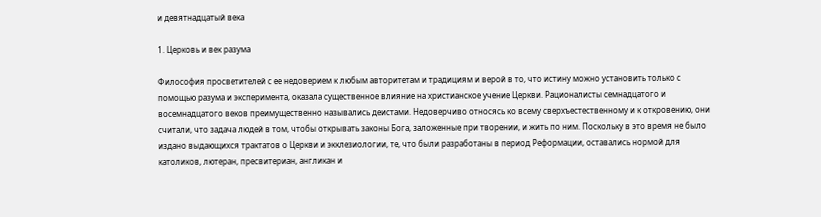и девятнадцатый века

1. Церковь и век разума

Философия просветителей с ее недоверием к любым авторитетам и традициям и верой в то, что истину можно установить только с помощью разума и эксперимента, оказала существенное влияние на христианское учение Церкви. Рационалисты семнадцатого и восемнадцатого веков преимущественно назывались деистами. Недоверчиво относясь ко всему сверхъестественному и к откровению, они считали, что задача людей в том, чтобы открывать законы Бога, заложенные при творении, и жить по ним. Поскольку в это время не было издано выдающихся трактатов о Церкви и экклезиологии, те, что были разработаны в период Реформации, оставались нормой для католиков, лютеран, пресвитериан, англикан и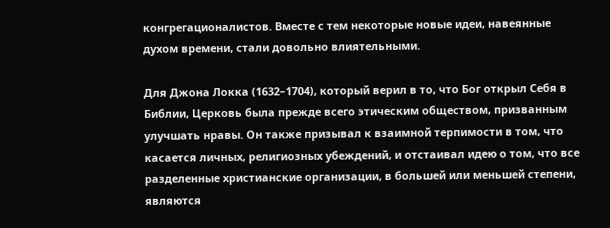конгрегационалистов. Вместе с тем некоторые новые идеи, навеянные духом времени, стали довольно влиятельными.

Для Джона Локка (1632–1704), который верил в то, что Бог открыл Себя в Библии, Церковь была прежде всего этическим обществом, призванным улучшать нравы. Он также призывал к взаимной терпимости в том, что касается личных, религиозных убеждений, и отстаивал идею о том, что все разделенные христианские организации, в большей или меньшей степени, являются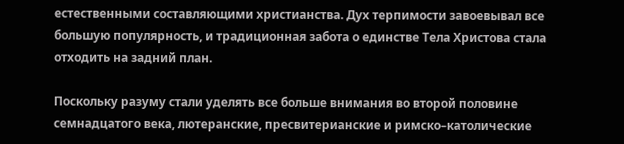естественными составляющими христианства. Дух терпимости завоевывал все большую популярность, и традиционная забота о единстве Тела Христова стала отходить на задний план.

Поскольку разуму стали уделять все больше внимания во второй половине семнадцатого века, лютеранские, пресвитерианские и римско–католические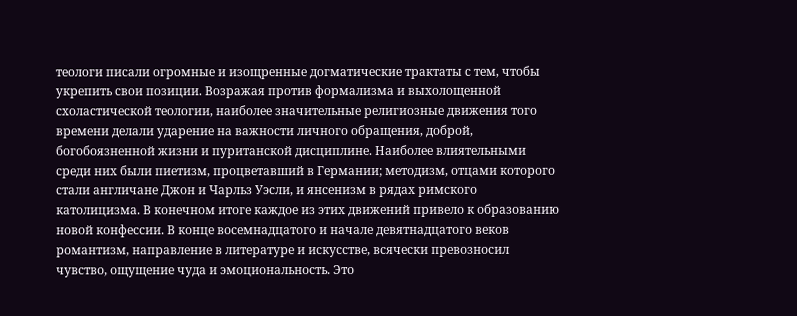теологи писали огромные и изощренные догматические трактаты с тем, чтобы укрепить свои позиции. Возражая против формализма и выхолощенной схоластической теологии, наиболее значительные религиозные движения того времени делали ударение на важности личного обращения, доброй, богобоязненной жизни и пуританской дисциплине. Наиболее влиятельными среди них были пиетизм, процветавший в Германии; методизм, отцами которого стали англичане Джон и Чарльз Уэсли, и янсенизм в рядах римского католицизма. В конечном итоге каждое из этих движений привело к образованию новой конфессии. В конце восемнадцатого и начале девятнадцатого веков романтизм, направление в литературе и искусстве, всячески превозносил чувство, ощущение чуда и эмоциональность. Это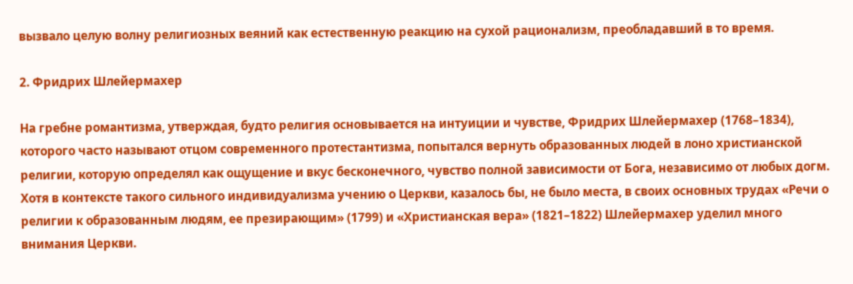вызвало целую волну религиозных веяний как естественную реакцию на сухой рационализм, преобладавший в то время.

2. Фридрих Шлейермахер

На гребне романтизма, утверждая, будто религия основывается на интуиции и чувстве, Фридрих Шлейермахер (1768–1834), которого часто называют отцом современного протестантизма, попытался вернуть образованных людей в лоно христианской религии, которую определял как ощущение и вкус бесконечного, чувство полной зависимости от Бога, независимо от любых догм. Хотя в контексте такого сильного индивидуализма учению о Церкви, казалось бы, не было места, в своих основных трудах «Речи о религии к образованным людям, ее презирающим» (1799) и «Христианская вера» (1821–1822) Шлейермахер уделил много внимания Церкви.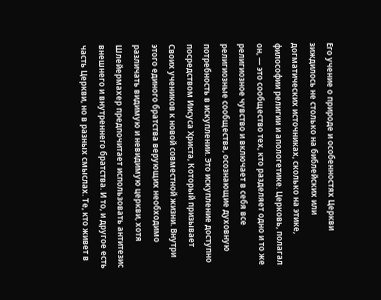Его учение о природе и особенностях Церкви зиждилось не столько на библейских или догматических источниках, сколько на этике, философии религии и апологетике. Церковь, полагал он, — это сообщество тех, кто разделяет одно и то же религиозное чувство и включает в себя все религиозные сообщества, осознающие духовную потребность в искуплении. Это искупление доступно посредством Иисуса Христа, Который призывает Своих учеников к новой совместной жизни. Внутри этого единого братства верующих необходимо различать видимую и невидимую церкви, хотя Шлейермахер предпочитает использовать антитезис внешнего и внутреннего братства. И то, и другое есть часть Церкви, но в разных смыслах. Те, кто живет в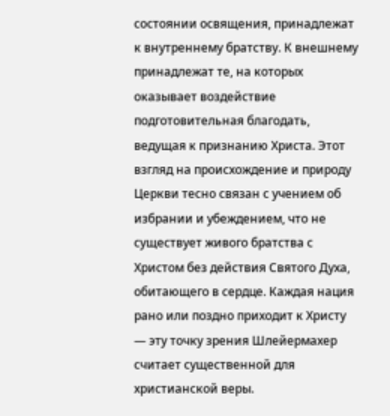состоянии освящения, принадлежат к внутреннему братству. К внешнему принадлежат те, на которых оказывает воздействие подготовительная благодать, ведущая к признанию Христа. Этот взгляд на происхождение и природу Церкви тесно связан с учением об избрании и убеждением, что не существует живого братства с Христом без действия Святого Духа, обитающего в сердце. Каждая нация рано или поздно приходит к Христу — эту точку зрения Шлейермахер считает существенной для христианской веры.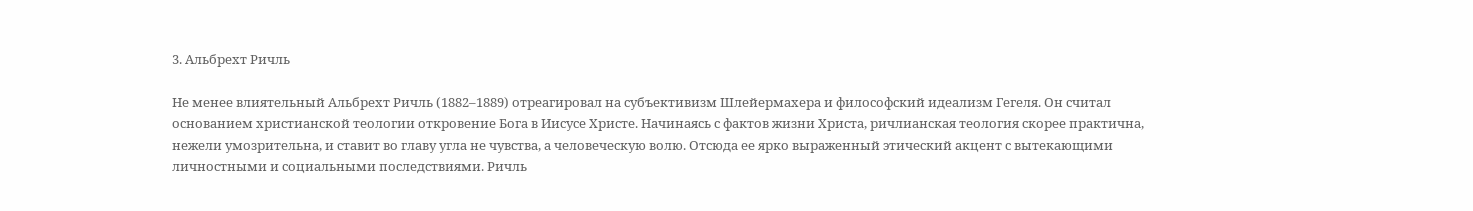3. Альбрехт Ричль

Не менее влиятельный Альбрехт Ричль (1882–1889) отреагировал на субъективизм Шлейермахера и философский идеализм Гегеля. Он считал основанием христианской теологии откровение Бога в Иисусе Христе. Начинаясь с фактов жизни Христа, ричлианская теология скорее практична, нежели умозрительна, и ставит во главу угла не чувства, а человеческую волю. Отсюда ее ярко выраженный этический акцент с вытекающими личностными и социальными последствиями. Ричль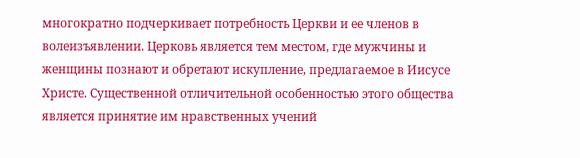многократно подчеркивает потребность Церкви и ее членов в волеизъявлении. Церковь является тем местом, где мужчины и женщины познают и обретают искупление, предлагаемое в Иисусе Христе. Существенной отличительной особенностью этого общества является принятие им нравственных учений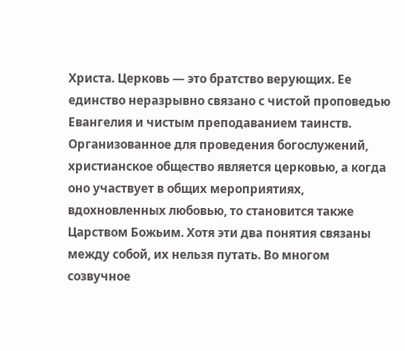Христа. Церковь — это братство верующих. Ее единство неразрывно связано с чистой проповедью Евангелия и чистым преподаванием таинств. Организованное для проведения богослужений, христианское общество является церковью, а когда оно участвует в общих мероприятиях, вдохновленных любовью, то становится также Царством Божьим. Хотя эти два понятия связаны между собой, их нельзя путать. Во многом созвучное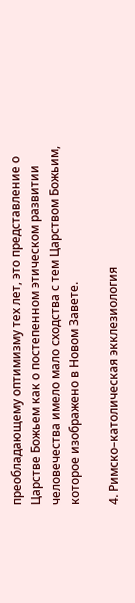преобладающему оптимизму тех лет, это представление о Царстве Божьем как о постепенном этическом развитии человечества имело мало сходства с тем Царством Божьим, которое изображено в Новом Завете.

4. Римско–католическая экклезиология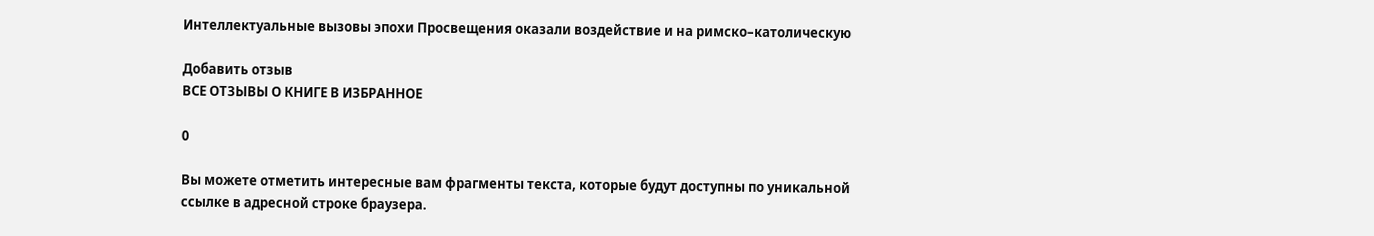Интеллектуальные вызовы эпохи Просвещения оказали воздействие и на римско–католическую

Добавить отзыв
ВСЕ ОТЗЫВЫ О КНИГЕ В ИЗБРАННОЕ

0

Вы можете отметить интересные вам фрагменты текста, которые будут доступны по уникальной ссылке в адресной строке браузера.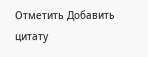Отметить Добавить цитату